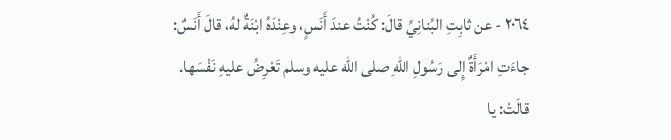٢٠٦٤ - عن ثابِتِ البُنانِيِّ قالَ: كُنْتُ عندَ أَنَسٍ، وعِنْدَهُ ابْنَةٌ لهُ، قالَ أَنَسٌ: جاءَتِ امْرَأَةٌ إِلى رَسُولِ اللهِ صلى الله عليه وسلم تَعْرِضُ عليهِ نَفْسَها. قالَتْ: يا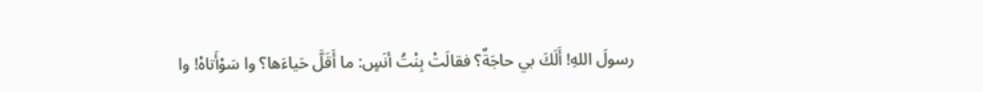رسولَ اللهِ! أَلَكَ بي حاجَةٌ؟ فقالَتْ بِنْتُ أنَسٍ: ما أَقَلَّ حَياءَها؟ وا سَوْأَتاهْ! وا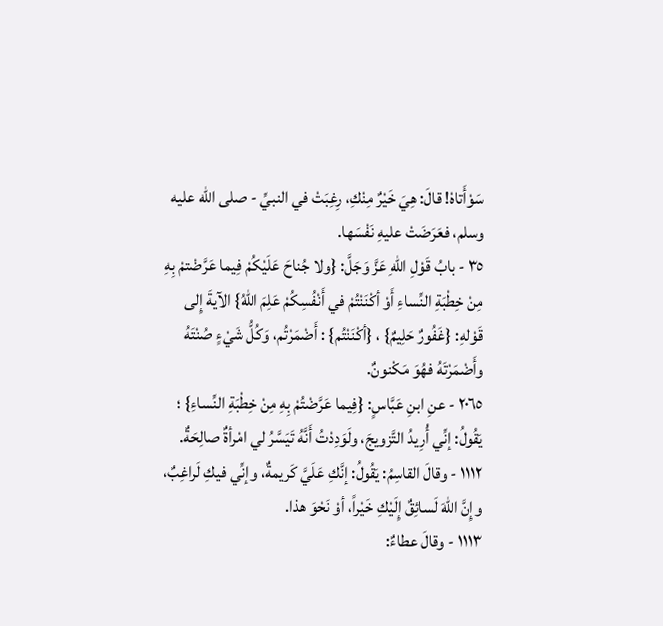سَوْأَتاهْ! قالَ: هِيَ خَيْرٌ مِنْكِ، رِغِبَتْ في النبيِّ - صلى الله عليه وسلم، فعَرَضَتْ عليهِ نَفْسَها.
٣٥ - بابُ قَوْلِ اللهِ عَزَّ وَجَلَّ: {ولا جُناحَ عَلَيْكُمْ فِيما عَرَّضْتمْ بِهِ مِنْ خِطْبَةِ النِّساءِ أَوْ أكْنَنْتُمْ في أَنْفُسِكُمْ عَلِمَ اللهُ} الآيةَ إِلى قَوْلهِ: {غَفُورٌ حَلِيمٌ} ، {أكْنَنْتُم} : أَضْمَرْتُم، وَكُلُّ شَيْءٍ صُنْتَهُ وأَضْمَرْتَهُ فهُوَ مَكْنونٌ.
٢٠٦٥ - عنِ ابنِ عَبَّاسٍ: {فِيما عَرَّضْتُمْ بِهِ مِنْ خِطْبَةِ النِّساءِ} ؛ يَقُولُ: إنِّي أُرِيدُ التَّزويجَ، ولَوَدِدْتُ أَنَّهُ تَيَسَّرُ لي امْرأةٌ صالِحَةٌ.
١١١٢ - وقالَ القاسِمُ: يَقُولُ: إنَّكِ عَلَيَّ كَريمةٌ، وإنِّي فيكِ لَراغِبٌ، وإِنَّ اللهَ لَسائِقٌ إِلَيْكِ خَيْراً، أوْ نَحْوَ هذا.
١١١٣ - وقالَ عطاءٌ: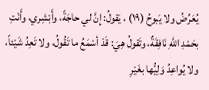يُعَرِّضُ ولا يَبوحُ (١٩) ، يَقولُ: إِنَّ لي حاجَةً، وأَبْشِري، وأَنْتِ بحَمْدِ اللهِ نَافِقَةٌ، وتَقولُ هِيَ: قَدْ أسْمَعُ ما تَقُولُ، ولا تَعِدُ شَيْئاً، ولا يُواعِدُ وَلِيُّها بغَيْرِ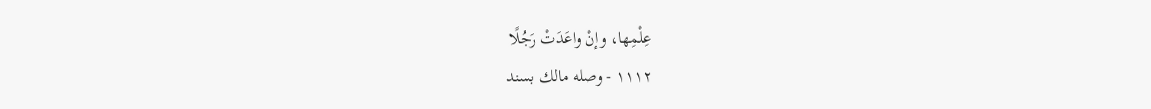عِلْمِها، وإنْ واعَدَتْ رَجُلًا
١١١٢ - وصله مالك بسند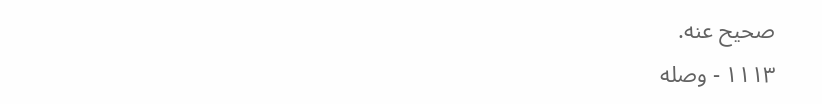صحيح عنه.
١١١٣ - وصله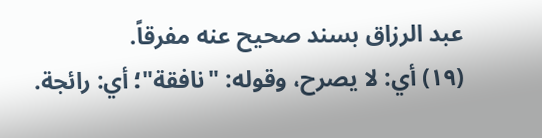عبد الرزاق بسند صحيح عنه مفرقاً.
(١٩) أي: لا يصرح، وقوله: "نافقة"؛ أي: رائجة.